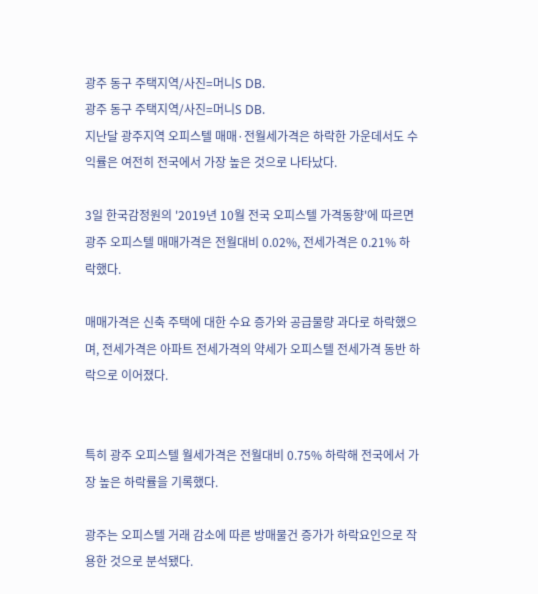광주 동구 주택지역/사진=머니S DB.
광주 동구 주택지역/사진=머니S DB.
지난달 광주지역 오피스텔 매매·전월세가격은 하락한 가운데서도 수익률은 여전히 전국에서 가장 높은 것으로 나타났다.

3일 한국감정원의 '2019년 10월 전국 오피스텔 가격동향'에 따르면 광주 오피스텔 매매가격은 전월대비 0.02%, 전세가격은 0.21% 하락했다.

매매가격은 신축 주택에 대한 수요 증가와 공급물량 과다로 하락했으며, 전세가격은 아파트 전세가격의 약세가 오피스텔 전세가격 동반 하락으로 이어졌다.


특히 광주 오피스텔 월세가격은 전월대비 0.75% 하락해 전국에서 가장 높은 하락률을 기록했다.

광주는 오피스텔 거래 감소에 따른 방매물건 증가가 하락요인으로 작용한 것으로 분석됐다.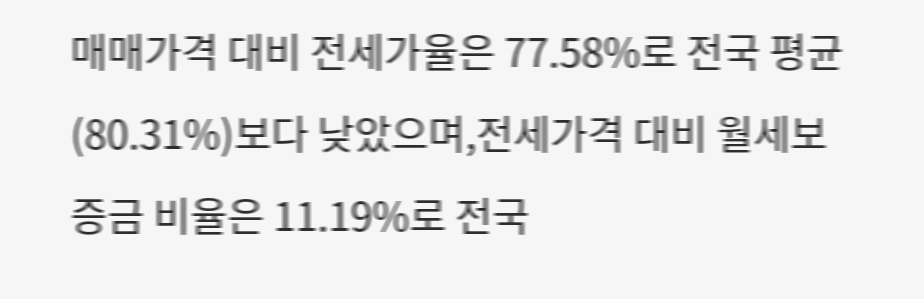매매가격 대비 전세가율은 77.58%로 전국 평균(80.31%)보다 낮았으며,전세가격 대비 월세보증금 비율은 11.19%로 전국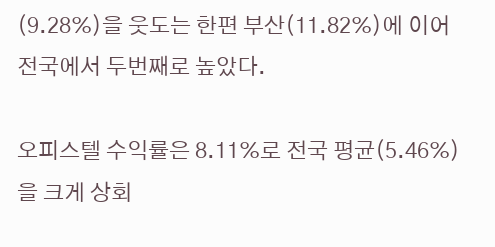(9.28%)을 웃도는 한편 부산(11.82%)에 이어 전국에서 두번째로 높았다.

오피스텔 수익률은 8.11%로 전국 평균(5.46%)을 크게 상회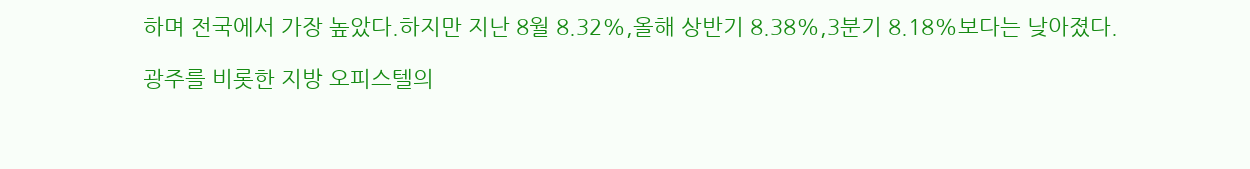하며 전국에서 가장 높았다.하지만 지난 8월 8.32%,올해 상반기 8.38%,3분기 8.18%보다는 낮아졌다.

광주를 비롯한 지방 오피스텔의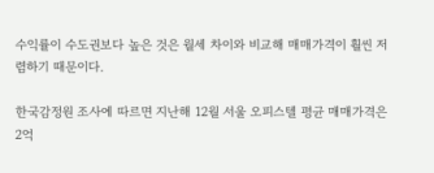수익률이 수도권보다 높은 것은 월세 차이와 비교해 매매가격이 훨씬 저렴하기 때문이다.

한국감정원 조사에 따르면 지난해 12월 서울 오피스텔 평균 매매가격은 2억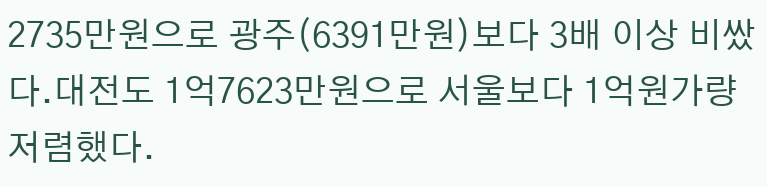2735만원으로 광주(6391만원)보다 3배 이상 비쌌다.대전도 1억7623만원으로 서울보다 1억원가량 저렴했다.